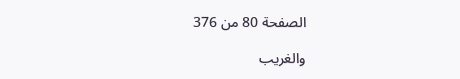الصفحة 80 من 376

والغريب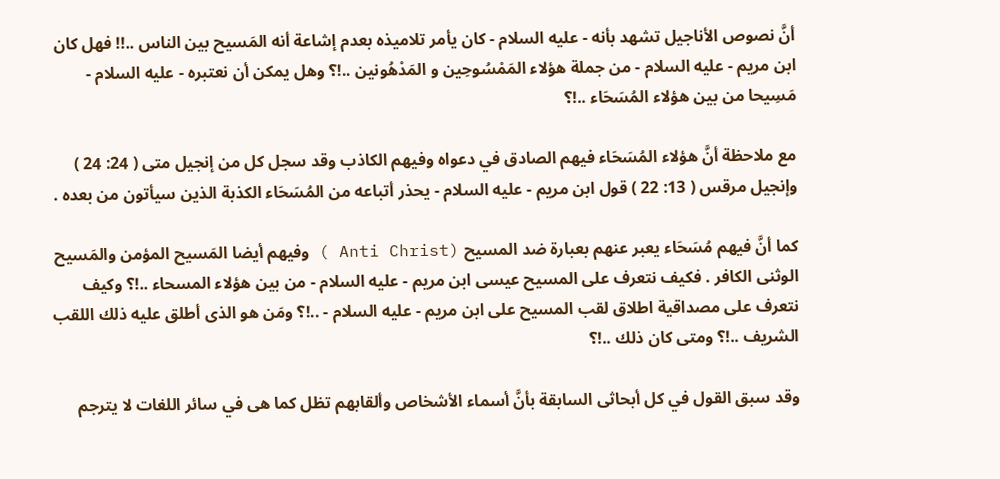أنَّ نصوص الأناجيل تشهد بأنه - عليه السلام - كان يأمر تلاميذه بعدم إشاعة أنه المَسيح بين الناس ..!! فهل كان ابن مريم - عليه السلام - من جملة هؤلاء المَمْسُوحِين و المَدْهُونين ..!؟ وهل يمكن أن نعتبره - عليه السلام - مَسِيحا من بين هؤلاء المُسَحَاء ..!؟

مع ملاحظة أنَّ هؤلاء المُسَحَاء فيهم الصادق في دعواه وفيهم الكاذب وقد سجل كل من إنجيل متى ( 24: 24 ) وإنجيل مرقس ( 13: 22 ) قول ابن مريم - عليه السلام - يحذر أتباعه من المُسَحَاء الكذبة الذين سيأتون من بعده .

كما أنَّ فيهم مُسَحَاء يعبر عنهم بعبارة ضد المسيح (Anti Christ ) وفيهم أيضا المَسيح المؤمن والمَسيح الوثنى الكافر . فكيف نتعرف على المسيح عيسى ابن مريم - عليه السلام - من بين هؤلاء المسحاء ..!؟ وكيف نتعرف على مصداقية اطلاق لقب المسيح على ابن مريم - عليه السلام - ..!؟ ومَن هو الذى أطلق عليه ذلك اللقب الشريف ..!؟ ومتى كان ذلك ..!؟

وقد سبق القول في كل أبحاثى السابقة بأنَّ أسماء الأشخاص وألقابهم تظل كما هى في سائر اللغات لا يترجم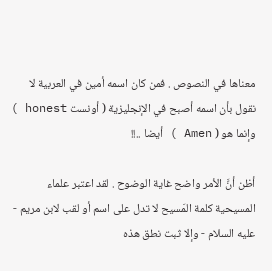معناها في النصوص . فمن كان اسمه أمين في العربية لا نقول بأن اسمه أصبح في الإنجليزية ( أونست honest ) وإنما هو ( Amen ) أيضا ..!!

أظن أنَّ الأمر واضح غاية الوضوح . لقد اعتبر علماء المسيحية كلمة المَسيح لا تدل على اسم أو لقب لابن مريم - عليه السلام - وإلا ثبت نطق هذه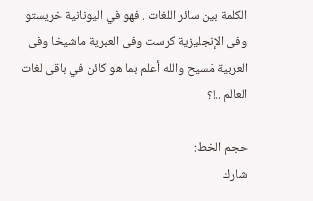الكلمة بين سائر اللغات . فهو في اليونانية خريستو وفى الإنجليزية كرست وفى العبرية ماشيخا وفى العربية مَسيح والله أعلم بما هو كائن في باقى لغات العالم ..!؟

حجم الخط:
شارك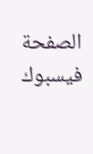الصفحة
فيسبوك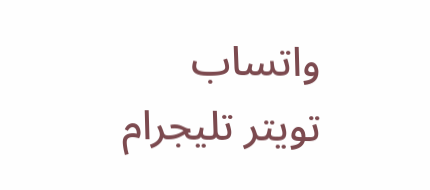واتساب تويتر تليجرام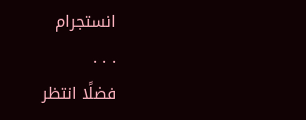انستجرام
. . .
فضلًا انتظر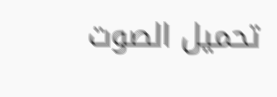تحميل الصوت